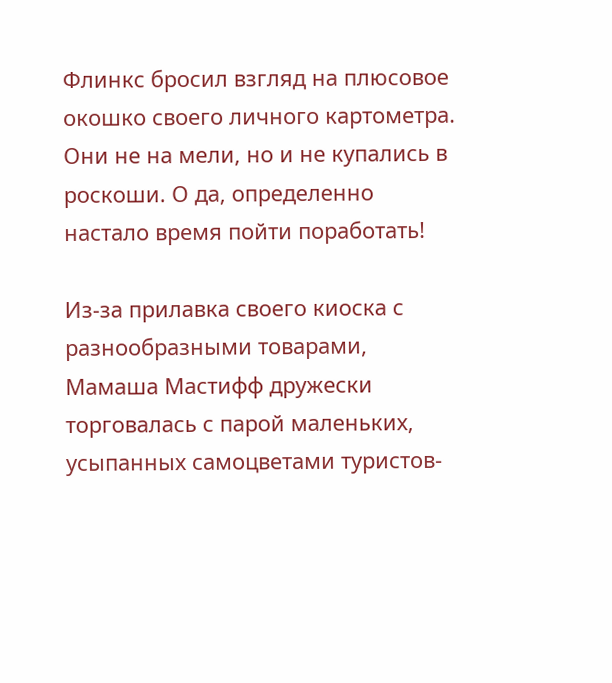Флинкс бросил взгляд на плюсовое окошко своего личного картометра. Они не на мели, но и не купались в роскоши. О да, определенно настало время пойти поработать!

Из-за прилавка своего киоска с разнообразными товарами, Мамаша Мастифф дружески торговалась с парой маленьких, усыпанных самоцветами туристов-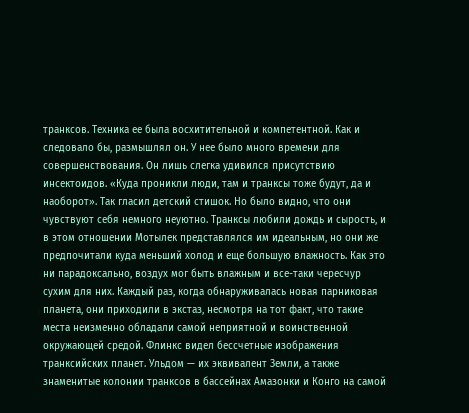транксов. Техника ее была восхитительной и компетентной. Как и следовало бы, размышлял он. У нее было много времени для совершенствования. Он лишь слегка удивился присутствию инсектоидов. «Куда проникли люди, там и транксы тоже будут, да и наоборот». Так гласил детский стишок. Но было видно, что они чувствуют себя немного неуютно. Транксы любили дождь и сырость, и в этом отношении Мотылек представлялся им идеальным, но они же предпочитали куда меньший холод и еще большую влажность. Как это ни парадоксально, воздух мог быть влажным и все-таки чересчур сухим для них. Каждый раз, когда обнаруживалась новая парниковая планета, они приходили в экстаз, несмотря на тот факт, что такие места неизменно обладали самой неприятной и воинственной окружающей средой. Флинкс видел бессчетные изображения транксийских планет. Ульдом — их эквивалент Земли, а также знаменитые колонии транксов в бассейнах Амазонки и Конго на самой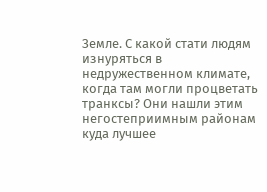Земле. С какой стати людям изнуряться в недружественном климате, когда там могли процветать транксы? Они нашли этим негостеприимным районам куда лучшее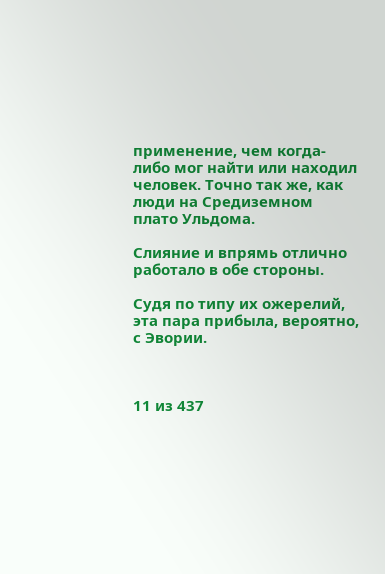применение, чем когда-либо мог найти или находил человек. Точно так же, как люди на Средиземном плато Ульдома.

Слияние и впрямь отлично работало в обе стороны.

Судя по типу их ожерелий, эта пара прибыла, вероятно, с Эвории.



11 из 437